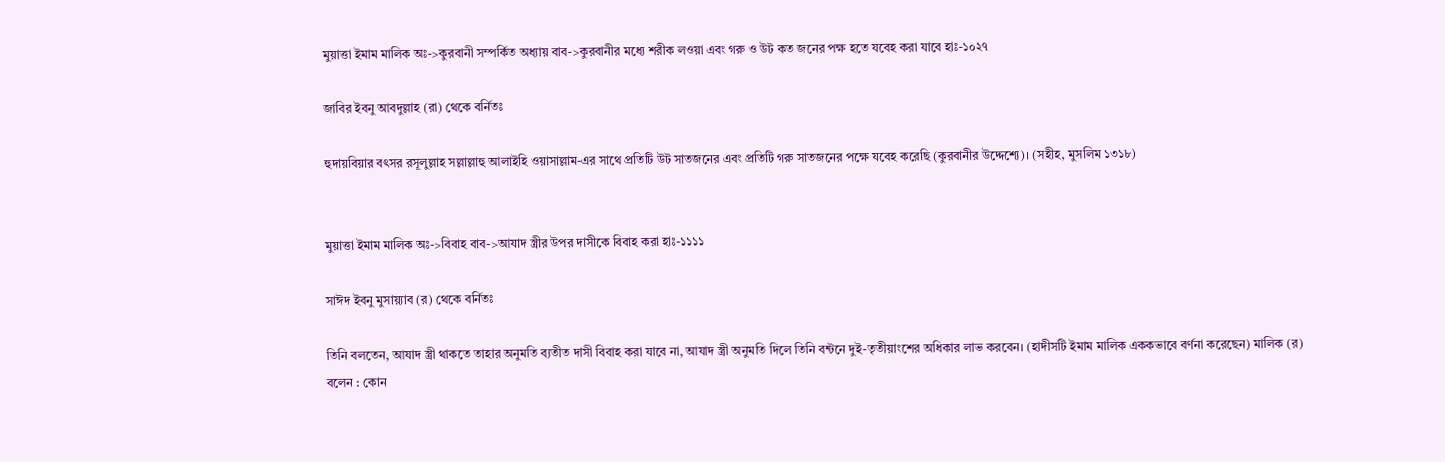মুয়াত্তা ইমাম মালিক অঃ->কুরবানী সম্পর্কিত অধ্যায় বাব->কুরবানীর মধ্যে শরীক লওয়া এবং গরু ও উট কত জনের পক্ষ হতে যবেহ করা যাবে হাঃ-১০২৭

জাবির ইবনু আবদুল্লাহ (রা) থেকে বর্নিতঃ

হুদায়বিয়ার বৎসর রসূলুল্লাহ সল্লাল্লাহু আলাইহি ওয়াসাল্লাম-এর সাথে প্রতিটি উট সাতজনের এবং প্রতিটি গরু সাতজনের পক্ষে যবেহ করেছি (কুরবানীর উদ্দেশ্যে)। (সহীহ, মুসলিম ১৩১৮)


মুয়াত্তা ইমাম মালিক অঃ->বিবাহ বাব->আযাদ স্ত্রীর উপর দাসীকে বিবাহ করা হাঃ-১১১১

সাঈদ ইবনু মুসায়্যাব (র) থেকে বর্নিতঃ

তিনি বলতেন, আযাদ স্ত্রী থাকতে তাহার অনুমতি ব্যতীত দাসী বিবাহ করা যাবে না, আযাদ স্ত্রী অনুমতি দিলে তিনি বন্টনে দুই-তৃতীয়াংশের অধিকার লাভ করবেন। (হাদীসটি ইমাম মালিক এককভাবে বর্ণনা করেছেন) মালিক (র) বলেন : কোন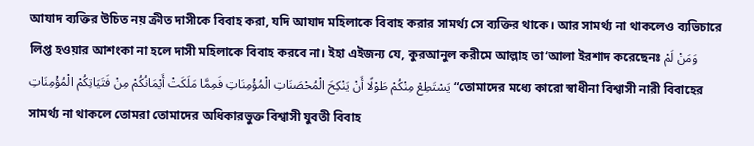আযাদ ব্যক্তির উচিত নয় ক্রীত দাসীকে বিবাহ করা, যদি আযাদ মহিলাকে বিবাহ করার সামর্থ্য সে ব্যক্তির থাকে। আর সামর্থ্য না থাকলেও ব্যভিচারে লিপ্ত হওয়ার আশংকা না হলে দাসী মহিলাকে বিবাহ করবে না। ইহা এইজন্য যে, কুরআনুল করীমে আল্লাহ তা‘আলা ইরশাদ করেছেনঃ وَمَنْ لَمْ يَسْتَطِعْ مِنْكُمْ طَوْلًا أَنْ يَنْكِحَ الْمُحْصَنَاتِ الْمُؤْمِنَاتِ فَمِمَّا مَلَكَتْ أَيْمَانُكُمْ مِنْ فَتَيَاتِكُمْ الْمُؤْمِنَاتِ “তোমাদের মধ্যে কারো স্বাধীনা বিশ্বাসী নারী বিবাহের সামর্থ্য না থাকলে তোমরা তোমাদের অধিকারভুক্ত বিশ্বাসী যুবতী বিবাহ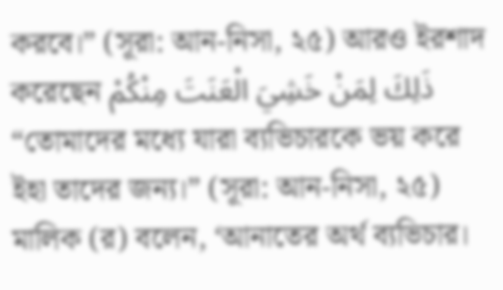করবে।” (সূরা: আন-নিসা, ২৫) আরও ইরশাদ করেছেন ذَلِكَ لِمَنْ خَشِيَ الْعَنَتَ مِنْكُمْ “তোমাদের মধ্যে যারা ব্যভিচারকে ভয় করে ইহা তাদের জন্য।” (সূরা: আন-নিসা, ২৫) মালিক (র) বলেন, ‘আনাতের অর্থ ব্যভিচার।